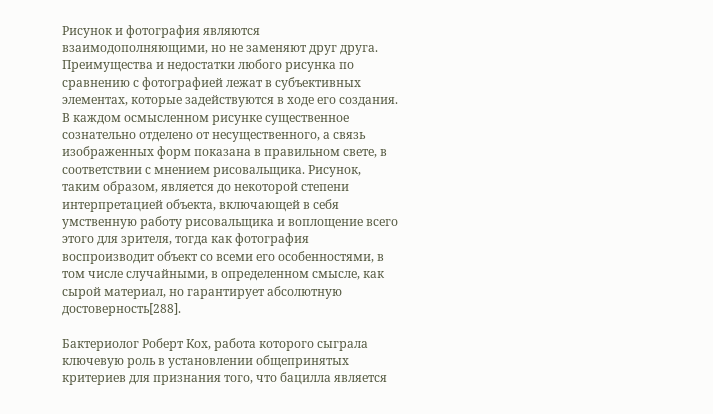Рисунок и фотография являются взаимодополняющими, но не заменяют друг друга. Преимущества и недостатки любого рисунка по сравнению с фотографией лежат в субъективных элементах, которые задействуются в ходе его создания. В каждом осмысленном рисунке существенное сознательно отделено от несущественного, а связь изображенных форм показана в правильном свете, в соответствии с мнением рисовальщика. Рисунок, таким образом, является до некоторой степени интерпретацией объекта, включающей в себя умственную работу рисовальщика и воплощение всего этого для зрителя, тогда как фотография воспроизводит объект со всеми его особенностями, в том числе случайными, в определенном смысле, как сырой материал, но гарантирует абсолютную достоверность[288].

Бактериолог Роберт Кох, работа которого сыграла ключевую роль в установлении общепринятых критериев для признания того, что бацилла является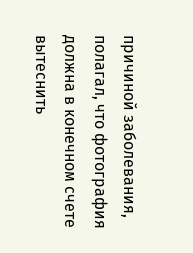причиной заболевания, полагал, что фотография должна в конечном счете вытеснить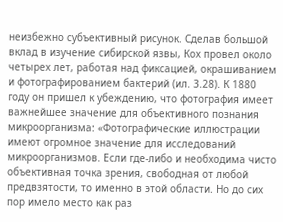неизбежно субъективный рисунок. Сделав большой вклад в изучение сибирской язвы, Кох провел около четырех лет, работая над фиксацией, окрашиванием и фотографированием бактерий (ил. 3.28). К 1880 году он пришел к убеждению, что фотография имеет важнейшее значение для объективного познания микроорганизма: «Фотографические иллюстрации имеют огромное значение для исследований микроорганизмов. Если где-либо и необходима чисто объективная точка зрения, свободная от любой предвзятости, то именно в этой области. Но до сих пор имело место как раз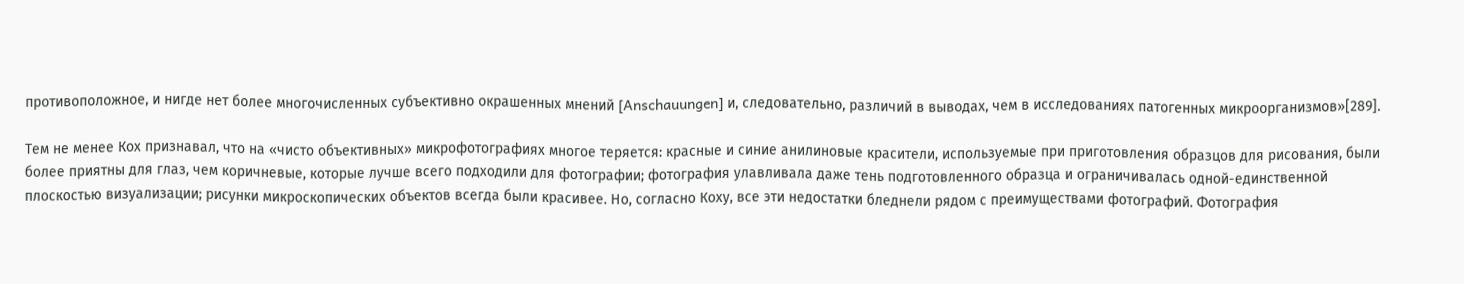противоположное, и нигде нет более многочисленных субъективно окрашенных мнений [Anschauungen] и, следовательно, различий в выводах, чем в исследованиях патогенных микроорганизмов»[289].

Тем не менее Кох признавал, что на «чисто объективных» микрофотографиях многое теряется: красные и синие анилиновые красители, используемые при приготовления образцов для рисования, были более приятны для глаз, чем коричневые, которые лучше всего подходили для фотографии; фотография улавливала даже тень подготовленного образца и ограничивалась одной-единственной плоскостью визуализации; рисунки микроскопических объектов всегда были красивее. Но, согласно Коху, все эти недостатки бледнели рядом с преимуществами фотографий. Фотография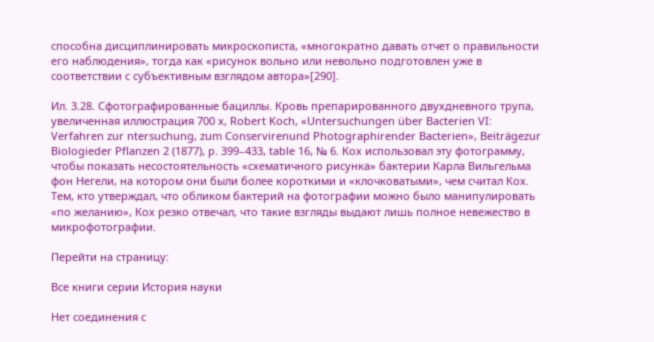способна дисциплинировать микроскописта, «многократно давать отчет о правильности его наблюдения», тогда как «рисунок вольно или невольно подготовлен уже в соответствии с субъективным взглядом автора»[290].

Ил. 3.28. Сфотографированные бациллы. Кровь препарированного двухдневного трупа, увеличенная иллюстрация 700 x, Robert Koch, «Untersuchungen über Bacterien VI: Verfahren zur ntersuchung, zum Conservirenund Photographirender Bacterien», Beiträgezur Biologieder Pflanzen 2 (1877), p. 399–433, table 16, № 6. Кох использовал эту фотограмму, чтобы показать несостоятельность «схематичного рисунка» бактерии Карла Вильгельма фон Негели, на котором они были более короткими и «клочковатыми», чем считал Кох. Тем, кто утверждал, что обликом бактерий на фотографии можно было манипулировать «по желанию», Кох резко отвечал, что такие взгляды выдают лишь полное невежество в микрофотографии.

Перейти на страницу:

Все книги серии История науки

Нет соединения с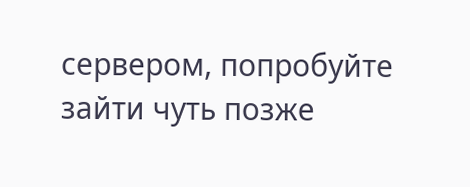сервером, попробуйте зайти чуть позже